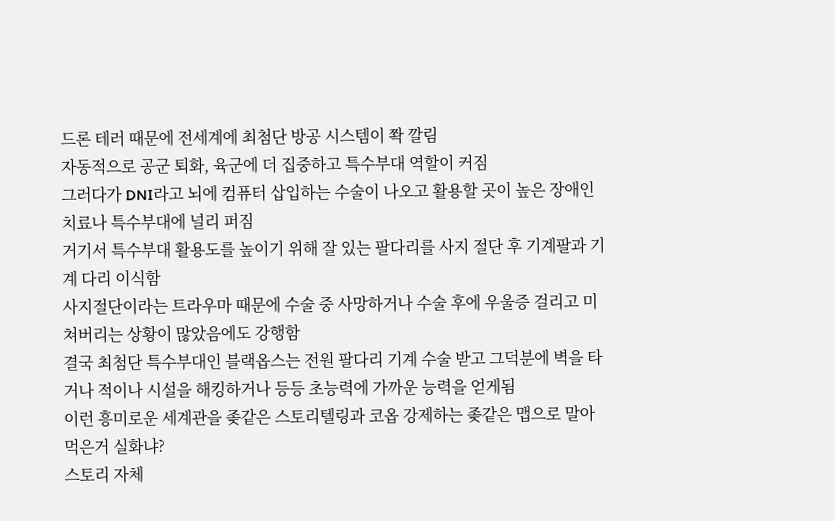드론 테러 때문에 전세계에 최첨단 방공 시스템이 쫙 깔림
자동적으로 공군 퇴화, 육군에 더 집중하고 특수부대 역할이 커짐
그러다가 DNI라고 뇌에 컴퓨터 삽입하는 수술이 나오고 활용할 곳이 높은 장애인 치료나 특수부대에 널리 퍼짐
거기서 특수부대 활용도를 높이기 위해 잘 있는 팔다리를 사지 절단 후 기계팔과 기계 다리 이식함
사지절단이라는 트라우마 때문에 수술 중 사망하거나 수술 후에 우울증 걸리고 미쳐버리는 상황이 많았음에도 강행함
결국 최첨단 특수부대인 블랙옵스는 전원 팔다리 기계 수술 받고 그덕분에 벽을 타거나 적이나 시설을 해킹하거나 등등 초능력에 가까운 능력을 얻게됨
이런 흥미로운 세계관을 좆같은 스토리텔링과 코옵 강제하는 좆같은 맵으로 말아먹은거 실화냐?
스토리 자체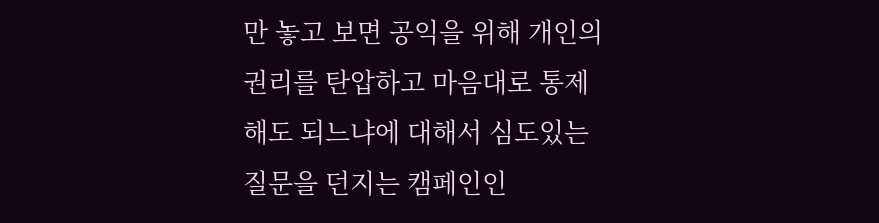만 놓고 보면 공익을 위해 개인의 권리를 탄압하고 마음대로 통제해도 되느냐에 대해서 심도있는 질문을 던지는 캠페인인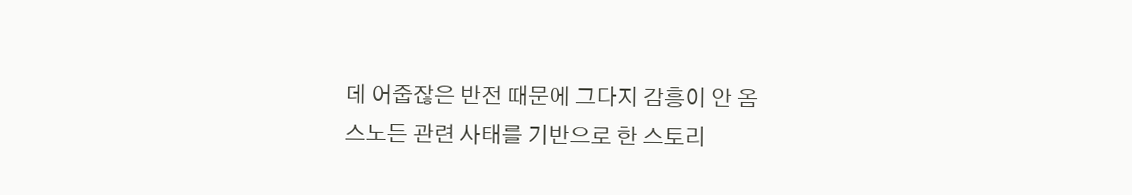데 어줍잖은 반전 때문에 그다지 감흥이 안 옴
스노든 관련 사태를 기반으로 한 스토리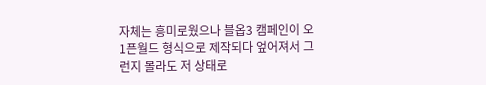자체는 흥미로웠으나 블옵3 캠페인이 오1픈월드 형식으로 제작되다 엎어져서 그런지 몰라도 저 상태로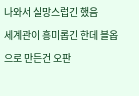나와서 실망스럽긴 했음
세계관이 흥미롭긴 한데 블옵으로 만든건 오판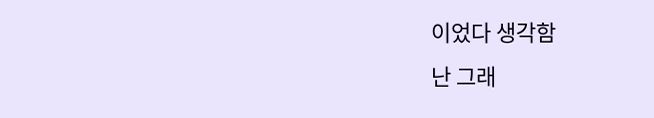이었다 생각함
난 그래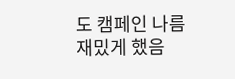도 캠페인 나름 재밌게 했음